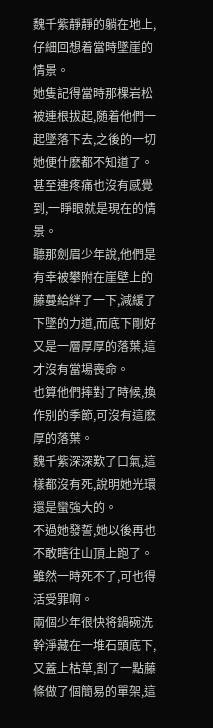魏千紫靜靜的躺在地上,仔細回想着當時墜崖的情景。
她隻記得當時那棵岩松被連根拔起,随着他們一起墜落下去,之後的一切她便什麽都不知道了。
甚至連疼痛也沒有感覺到,一睜眼就是現在的情景。
聽那劍眉少年說,他們是有幸被攀附在崖壁上的藤蔓給絆了一下,減緩了下墜的力道,而底下剛好又是一層厚厚的落葉,這才沒有當場喪命。
也算他們摔對了時候,換作别的季節,可沒有這麽厚的落葉。
魏千紫深深歎了口氣,這樣都沒有死,說明她光環還是蠻強大的。
不過她發誓,她以後再也不敢瞎往山頂上跑了。
雖然一時死不了,可也得活受罪啊。
兩個少年很快将鍋碗洗幹淨藏在一堆石頭底下,又蓋上枯草,割了一點藤條做了個簡易的單架,這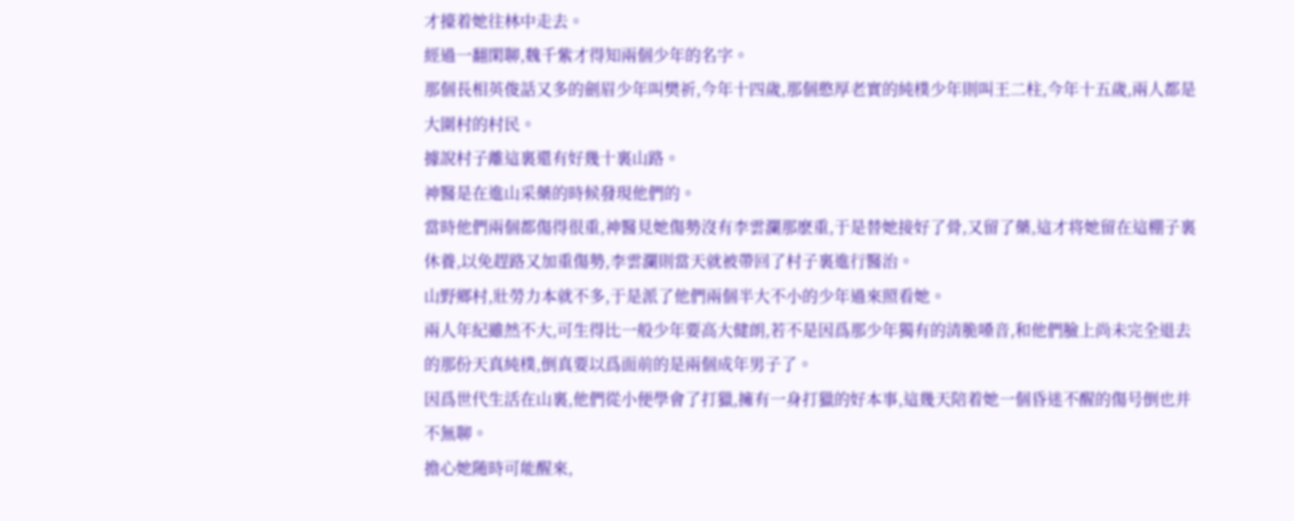才擡着她往林中走去。
經過一翻閑聊,魏千紫才得知兩個少年的名字。
那個長相英俊話又多的劍眉少年叫樊祈,今年十四歲,那個憨厚老實的純樸少年則叫王二柱,今年十五歲,兩人都是大圍村的村民。
據說村子離這裏還有好幾十裏山路。
神醫是在進山采藥的時候發現他們的。
當時他們兩個都傷得很重,神醫見她傷勢沒有李雲瀾那麽重,于是替她接好了骨,又留了藥,這才将她留在這棚子裏休養,以免趕路又加重傷勢,李雲瀾則當天就被帶回了村子裏進行醫治。
山野鄉村,壯勞力本就不多,于是派了他們兩個半大不小的少年過來照看她。
兩人年紀雖然不大,可生得比一般少年要高大健朗,若不是因爲那少年獨有的清脆嗓音,和他們臉上尚未完全退去的那份天真純樸,倒真要以爲面前的是兩個成年男子了。
因爲世代生活在山裏,他們從小便學會了打獵,擁有一身打獵的好本事,這幾天陪着她一個昏迷不醒的傷号倒也并不無聊。
擔心她随時可能醒來,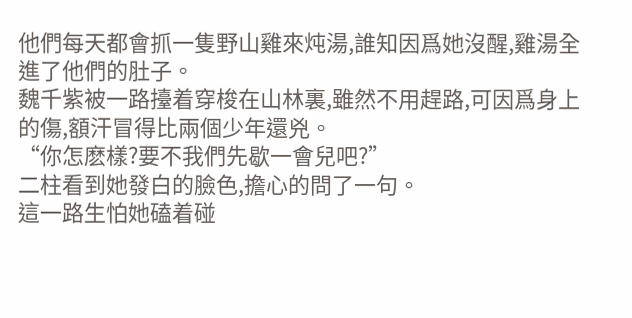他們每天都會抓一隻野山雞來炖湯,誰知因爲她沒醒,雞湯全進了他們的肚子。
魏千紫被一路擡着穿梭在山林裏,雖然不用趕路,可因爲身上的傷,額汗冒得比兩個少年還兇。
“你怎麽樣?要不我們先歇一會兒吧?”
二柱看到她發白的臉色,擔心的問了一句。
這一路生怕她磕着碰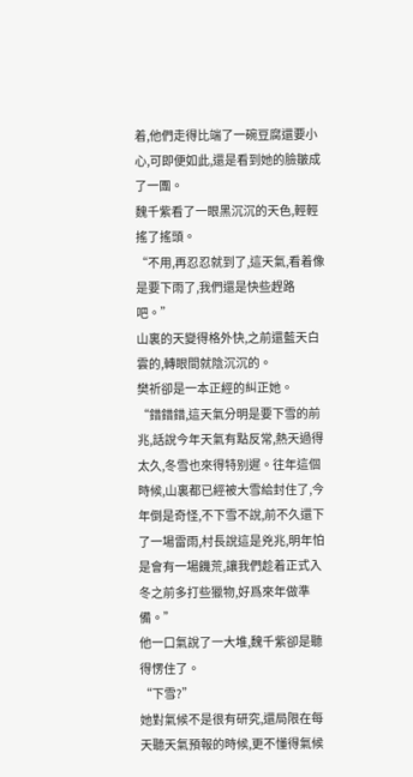着,他們走得比端了一碗豆腐還要小心,可即便如此,還是看到她的臉皺成了一團。
魏千紫看了一眼黑沉沉的天色,輕輕搖了搖頭。
“不用,再忍忍就到了,這天氣,看着像是要下雨了,我們還是快些趕路吧。”
山裏的天變得格外快,之前還藍天白雲的,轉眼間就陰沉沉的。
樊祈卻是一本正經的糾正她。
“錯錯錯,這天氣分明是要下雪的前兆,話說今年天氣有點反常,熱天過得太久,冬雪也來得特别遲。往年這個時候,山裏都已經被大雪給封住了,今年倒是奇怪,不下雪不說,前不久還下了一場雷雨,村長說這是兇兆,明年怕是會有一場饑荒,讓我們趁着正式入冬之前多打些獵物,好爲來年做準備。”
他一口氣說了一大堆,魏千紫卻是聽得愣住了。
“下雪?”
她對氣候不是很有研究,還局限在每天聽天氣預報的時候,更不懂得氣候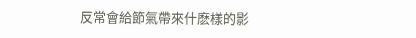反常會給節氣帶來什麽樣的影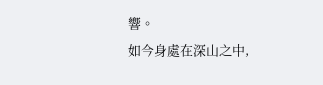響。
如今身處在深山之中,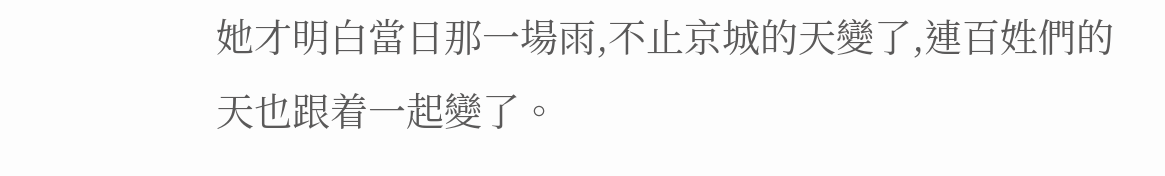她才明白當日那一場雨,不止京城的天變了,連百姓們的天也跟着一起變了。